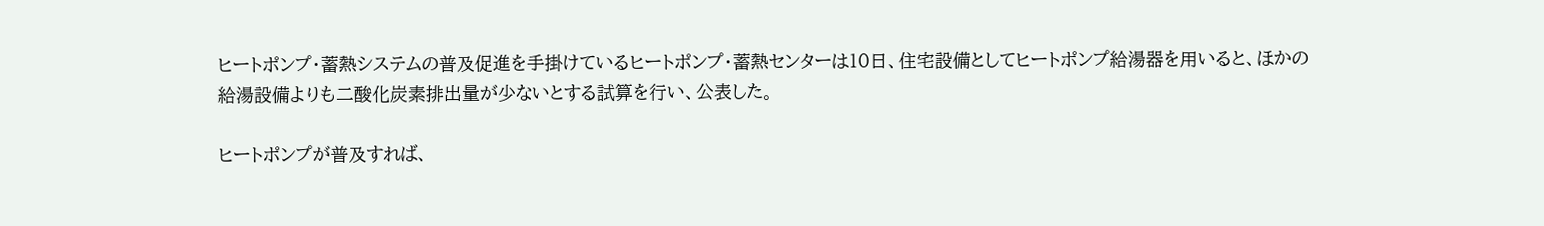ヒートポンプ・蓄熱システムの普及促進を手掛けているヒートポンプ・蓄熱センターは10日、住宅設備としてヒートポンプ給湯器を用いると、ほかの給湯設備よりも二酸化炭素排出量が少ないとする試算を行い、公表した。

ヒートポンプが普及すれば、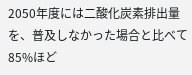2050年度には二酸化炭素排出量を、普及しなかった場合と比べて85%ほど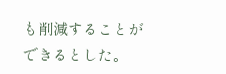も削減することができるとした。